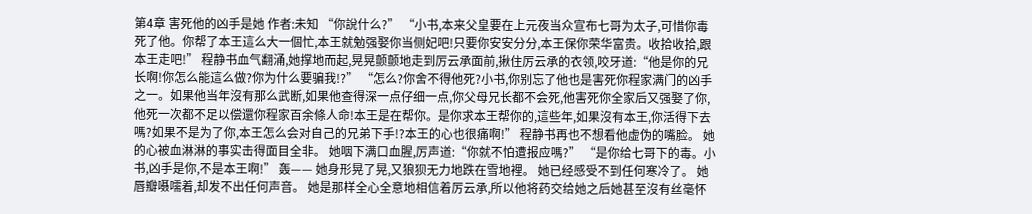第4章 害死他的凶手是她 作者:未知 “你說什么?” “小书,本来父皇要在上元夜当众宣布七哥为太子,可惜你毒死了他。你帮了本王這么大一個忙,本王就勉强娶你当侧妃吧!只要你安安分分,本王保你荣华富贵。收拾收拾,跟本王走吧!” 程静书血气翻涌,她撑地而起,晃晃颤颤地走到厉云承面前,揪住厉云承的衣领,咬牙道:“他是你的兄长啊!你怎么能這么做?你为什么要骗我!?” “怎么?你舍不得他死?小书,你别忘了他也是害死你程家满门的凶手之一。如果他当年沒有那么武断,如果他查得深一点仔细一点,你父母兄长都不会死,他害死你全家后又强娶了你,他死一次都不足以偿還你程家百余條人命!本王是在帮你。是你求本王帮你的,這些年,如果沒有本王,你活得下去嗎?如果不是为了你,本王怎么会对自己的兄弟下手!?本王的心也很痛啊!” 程静书再也不想看他虚伪的嘴脸。 她的心被血淋淋的事实击得面目全非。 她咽下满口血腥,厉声道:“你就不怕遭报应嗎?” “是你给七哥下的毒。小书,凶手是你,不是本王啊!” 轰—— 她身形晃了晃,又狼狈无力地跌在雪地裡。 她已经感受不到任何寒冷了。 她唇瓣嗫嚅着,却发不出任何声音。 她是那样全心全意地相信着厉云承,所以他将药交给她之后她甚至沒有丝毫怀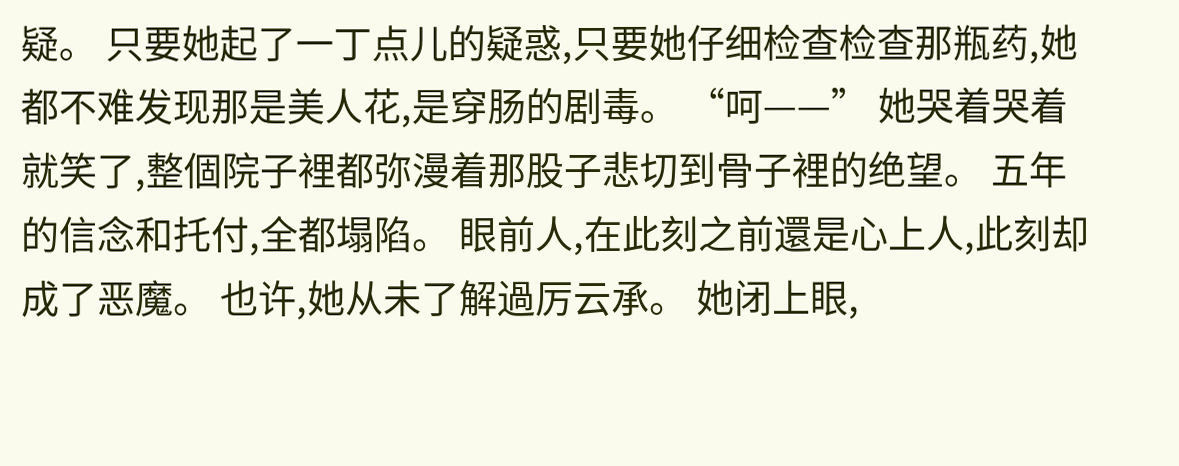疑。 只要她起了一丁点儿的疑惑,只要她仔细检查检查那瓶药,她都不难发现那是美人花,是穿肠的剧毒。 “呵——” 她哭着哭着就笑了,整個院子裡都弥漫着那股子悲切到骨子裡的绝望。 五年的信念和托付,全都塌陷。 眼前人,在此刻之前還是心上人,此刻却成了恶魔。 也许,她从未了解過厉云承。 她闭上眼,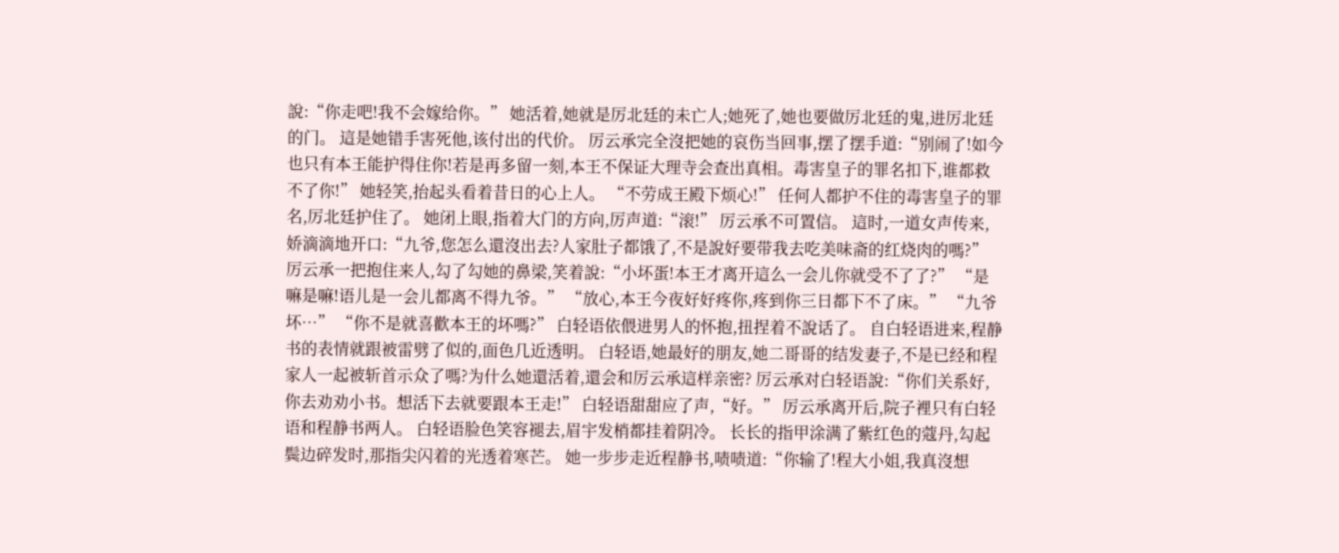說:“你走吧!我不会嫁给你。” 她活着,她就是厉北廷的未亡人;她死了,她也要做厉北廷的鬼,进厉北廷的门。 這是她错手害死他,该付出的代价。 厉云承完全沒把她的哀伤当回事,摆了摆手道:“别闹了!如今也只有本王能护得住你!若是再多留一刻,本王不保证大理寺会查出真相。毒害皇子的罪名扣下,谁都救不了你!” 她轻笑,抬起头看着昔日的心上人。 “不劳成王殿下烦心!” 任何人都护不住的毒害皇子的罪名,厉北廷护住了。 她闭上眼,指着大门的方向,厉声道:“滚!” 厉云承不可置信。 這时,一道女声传来,娇滴滴地开口:“九爷,您怎么還沒出去?人家肚子都饿了,不是說好要带我去吃美味斋的红烧肉的嗎?” 厉云承一把抱住来人,勾了勾她的鼻梁,笑着說:“小坏蛋!本王才离开這么一会儿你就受不了了?” “是嘛是嘛!语儿是一会儿都离不得九爷。” “放心,本王今夜好好疼你,疼到你三日都下不了床。” “九爷坏…” “你不是就喜歡本王的坏嗎?” 白轻语依偎进男人的怀抱,扭捏着不說话了。 自白轻语进来,程静书的表情就跟被雷劈了似的,面色几近透明。 白轻语,她最好的朋友,她二哥哥的结发妻子,不是已经和程家人一起被斩首示众了嗎?为什么她還活着,還会和厉云承這样亲密? 厉云承对白轻语說:“你们关系好,你去劝劝小书。想活下去就要跟本王走!” 白轻语甜甜应了声,“好。” 厉云承离开后,院子裡只有白轻语和程静书两人。 白轻语脸色笑容褪去,眉宇发梢都挂着阴冷。 长长的指甲涂满了紫红色的蔻丹,勾起鬓边碎发时,那指尖闪着的光透着寒芒。 她一步步走近程静书,啧啧道:“你输了!程大小姐,我真沒想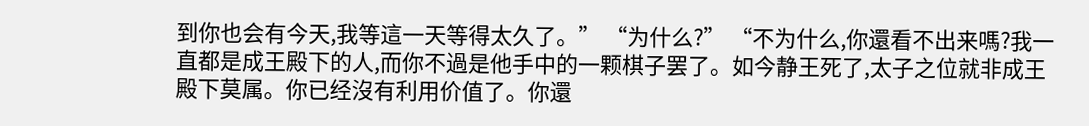到你也会有今天,我等這一天等得太久了。” “为什么?” “不为什么,你還看不出来嗎?我一直都是成王殿下的人,而你不過是他手中的一颗棋子罢了。如今静王死了,太子之位就非成王殿下莫属。你已经沒有利用价值了。你還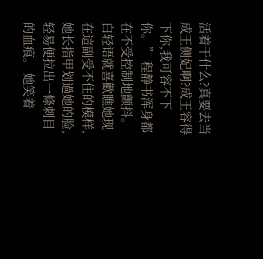活着干什么?真要去当成王侧妃啊?成王容得下你,我可容不下你。” 程静书浑身都在不受控制地颤抖。 白轻语就喜歡瞧她现在這副受不住的模样,她长指甲划過她的脸,轻易便拉出一條刺目的血痕。 她笑着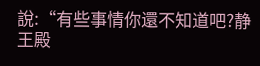說:“有些事情你還不知道吧?静王殿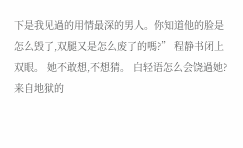下是我见過的用情最深的男人。你知道他的脸是怎么毁了,双腿又是怎么废了的嗎?” 程静书闭上双眼。 她不敢想,不想猜。 白轻语怎么会饶過她? 来自地狱的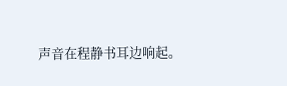声音在程静书耳边响起。